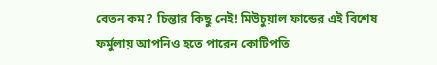বেতন কম? চিন্তার কিছু নেই! মিউচুয়াল ফান্ডের এই বিশেষ ফর্মুলায় আপনিও হতে পারেন কোটিপতি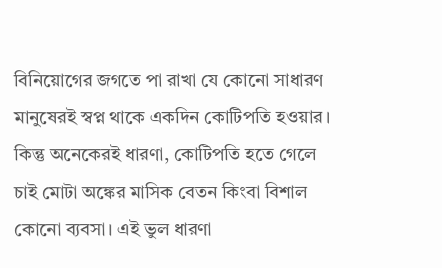বিনিয়োগের জগতে পা রাখা যে কোনো সাধারণ মানুষেরই স্বপ্ন থাকে একদিন কোটিপতি হওয়ার। কিন্তু অনেকেরই ধারণা, কোটিপতি হতে গেলে চাই মোটা অঙ্কের মাসিক বেতন কিংবা বিশাল কোনো ব্যবসা। এই ভুল ধারণা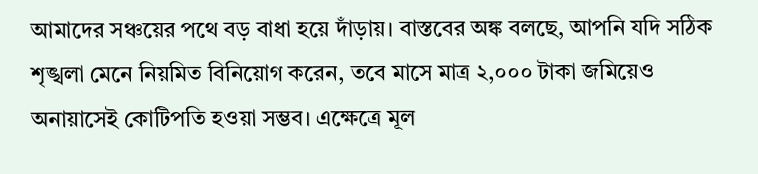আমাদের সঞ্চয়ের পথে বড় বাধা হয়ে দাঁড়ায়। বাস্তবের অঙ্ক বলছে, আপনি যদি সঠিক শৃঙ্খলা মেনে নিয়মিত বিনিয়োগ করেন, তবে মাসে মাত্র ২,০০০ টাকা জমিয়েও অনায়াসেই কোটিপতি হওয়া সম্ভব। এক্ষেত্রে মূল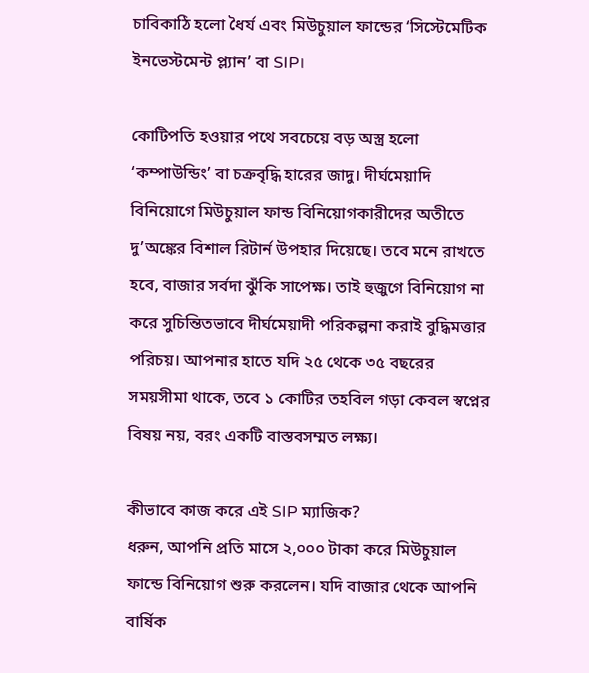চাবিকাঠি হলো ধৈর্য এবং মিউচুয়াল ফান্ডের ‘সিস্টেমেটিক ইনভেস্টমেন্ট প্ল্যান’ বা SIP।

কোটিপতি হওয়ার পথে সবচেয়ে বড় অস্ত্র হলো ‘কম্পাউন্ডিং’ বা চক্রবৃদ্ধি হারের জাদু। দীর্ঘমেয়াদি বিনিয়োগে মিউচুয়াল ফান্ড বিনিয়োগকারীদের অতীতে দু’অঙ্কের বিশাল রিটার্ন উপহার দিয়েছে। তবে মনে রাখতে হবে, বাজার সর্বদা ঝুঁকি সাপেক্ষ। তাই হুজুগে বিনিয়োগ না করে সুচিন্তিতভাবে দীর্ঘমেয়াদী পরিকল্পনা করাই বুদ্ধিমত্তার পরিচয়। আপনার হাতে যদি ২৫ থেকে ৩৫ বছরের সময়সীমা থাকে, তবে ১ কোটির তহবিল গড়া কেবল স্বপ্নের বিষয় নয়, বরং একটি বাস্তবসম্মত লক্ষ্য।

কীভাবে কাজ করে এই SIP ম্যাজিক?
ধরুন, আপনি প্রতি মাসে ২,০০০ টাকা করে মিউচুয়াল ফান্ডে বিনিয়োগ শুরু করলেন। যদি বাজার থেকে আপনি বার্ষিক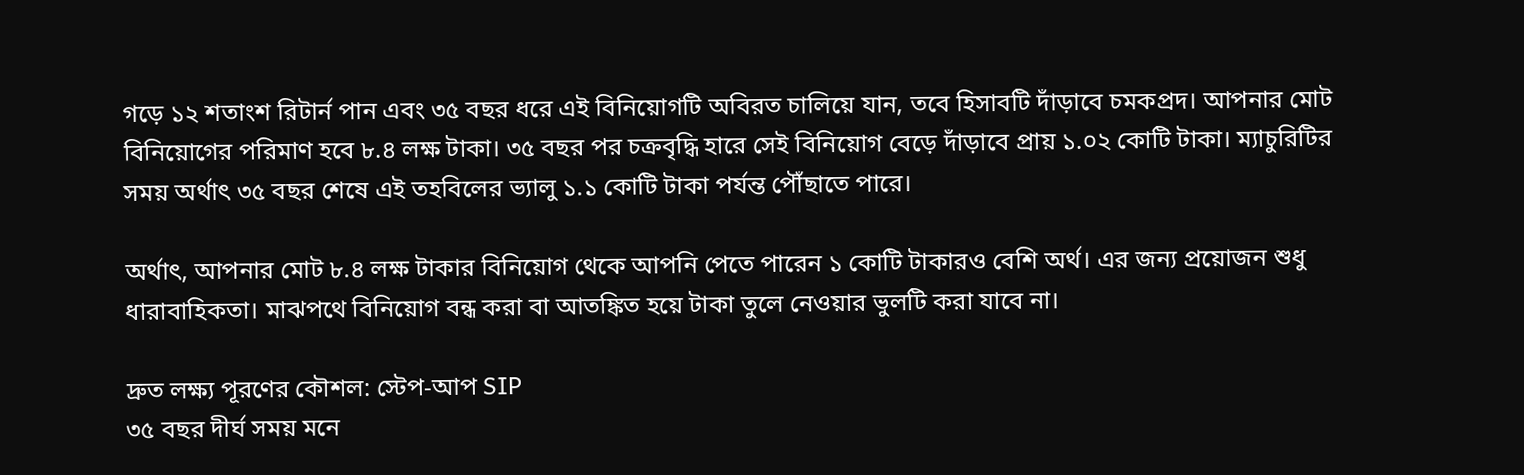গড়ে ১২ শতাংশ রিটার্ন পান এবং ৩৫ বছর ধরে এই বিনিয়োগটি অবিরত চালিয়ে যান, তবে হিসাবটি দাঁড়াবে চমকপ্রদ। আপনার মোট বিনিয়োগের পরিমাণ হবে ৮.৪ লক্ষ টাকা। ৩৫ বছর পর চক্রবৃদ্ধি হারে সেই বিনিয়োগ বেড়ে দাঁড়াবে প্রায় ১.০২ কোটি টাকা। ম্যাচুরিটির সময় অর্থাৎ ৩৫ বছর শেষে এই তহবিলের ভ্যালু ১.১ কোটি টাকা পর্যন্ত পৌঁছাতে পারে।

অর্থাৎ, আপনার মোট ৮.৪ লক্ষ টাকার বিনিয়োগ থেকে আপনি পেতে পারেন ১ কোটি টাকারও বেশি অর্থ। এর জন্য প্রয়োজন শুধু ধারাবাহিকতা। মাঝপথে বিনিয়োগ বন্ধ করা বা আতঙ্কিত হয়ে টাকা তুলে নেওয়ার ভুলটি করা যাবে না।

দ্রুত লক্ষ্য পূরণের কৌশল: স্টেপ-আপ SIP
৩৫ বছর দীর্ঘ সময় মনে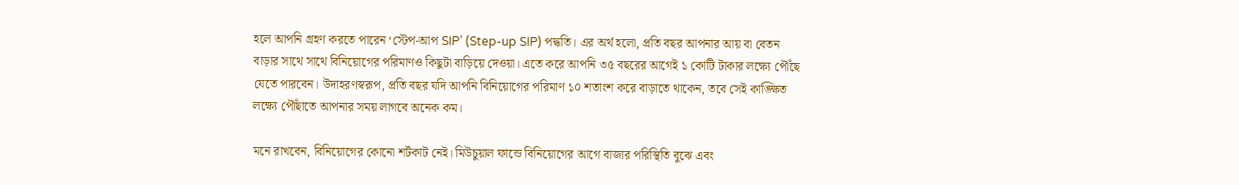হলে আপনি গ্রহণ করতে পারেন ‘স্টেপ-আপ SIP’ (Step-up SIP) পদ্ধতি। এর অর্থ হলো, প্রতি বছর আপনার আয় বা বেতন বাড়ার সাথে সাথে বিনিয়োগের পরিমাণও কিছুটা বাড়িয়ে দেওয়া। এতে করে আপনি ৩৫ বছরের আগেই ১ কোটি টাকার লক্ষ্যে পৌঁছে যেতে পারবেন। উদাহরণস্বরূপ, প্রতি বছর যদি আপনি বিনিয়োগের পরিমাণ ১০ শতাংশ করে বাড়াতে থাকেন, তবে সেই কাঙ্ক্ষিত লক্ষ্যে পৌঁছাতে আপনার সময় লাগবে অনেক কম।

মনে রাখবেন, বিনিয়োগের কোনো শর্টকাট নেই। মিউচুয়াল ফান্ডে বিনিয়োগের আগে বাজার পরিস্থিতি বুঝে এবং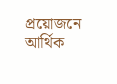প্রয়োজনে আর্থিক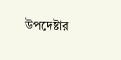উপদেষ্টার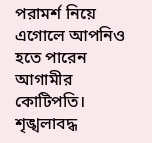পরামর্শ নিয়ে এগোলে আপনিও হতে পারেন আগামীর কোটিপতি। শৃঙ্খলাবদ্ধ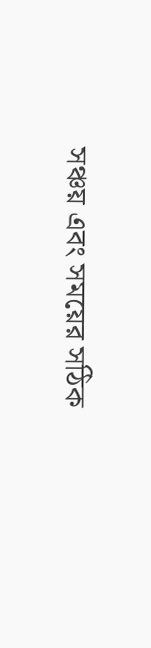সঞ্চয় এবং সময়ের সঠিক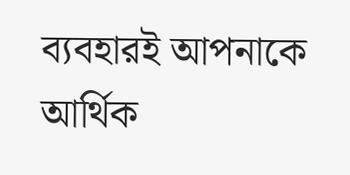ব্যবহারই আপনাকে আর্থিক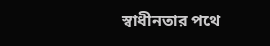স্বাধীনতার পথে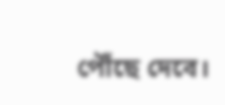পৌঁছে দেবে।